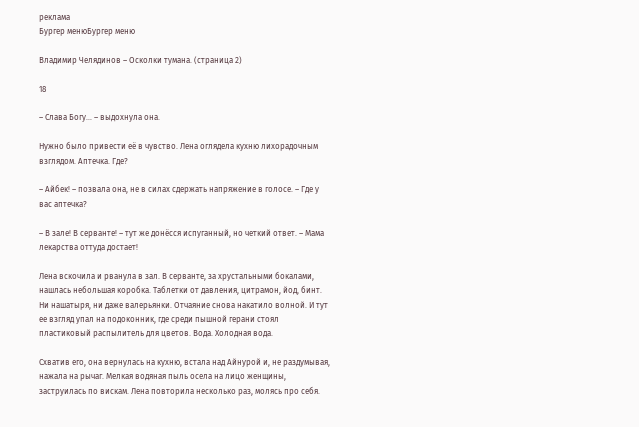реклама
Бургер менюБургер меню

Владимир Челядинов – Осколки тумана. (страница 2)

18

– Слава Богу… – выдохнула она.

Нужно было привести её в чувство. Лена оглядела кухню лихорадочным взглядом. Аптечка. Где?

– Айбек! – позвала она, не в силах сдержать напряжение в голосе. – Где у вас аптечка?

– В зале! В серванте! – тут же донёсся испуганный, но четкий ответ. – Мама лекарства оттуда достает!

Лена вскочила и рванула в зал. В серванте, за хрустальными бокалами, нашлась небольшая коробка. Таблетки от давления, цитрамон, йод, бинт. Ни нашатыря, ни даже валерьянки. Отчаяние снова накатило волной. И тут ее взгляд упал на подоконник, где среди пышной герани стоял пластиковый распылитель для цветов. Вода. Холодная вода.

Схватив его, она вернулась на кухню, встала над Айнурой и, не раздумывая, нажала на рычаг. Мелкая водяная пыль осела на лицо женщины, заструилась по вискам. Лена повторила несколько раз, молясь про себя.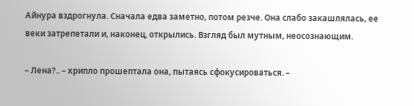Айнура вздрогнула. Сначала едва заметно, потом резче. Она слабо закашлялась, ее веки затрепетали и, наконец, открылись. Взгляд был мутным, неосознающим.

– Лена?.. – хрипло прошептала она, пытаясь сфокусироваться. –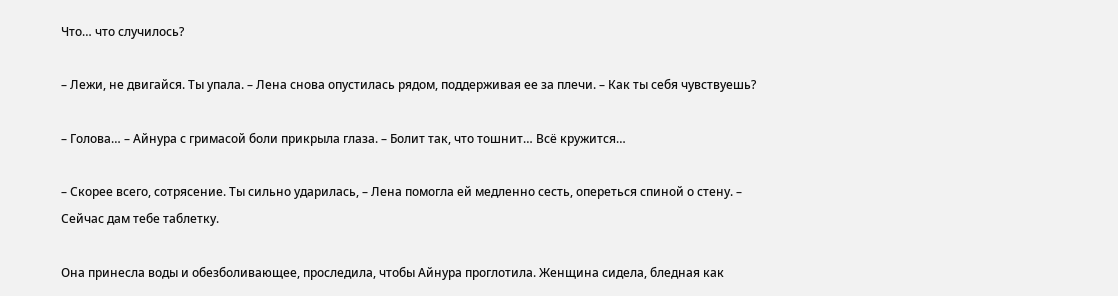Что… что случилось?

– Лежи, не двигайся. Ты упала. – Лена снова опустилась рядом, поддерживая ее за плечи. – Как ты себя чувствуешь?

– Голова… – Айнура с гримасой боли прикрыла глаза. – Болит так, что тошнит… Всё кружится…

– Скорее всего, сотрясение. Ты сильно ударилась, – Лена помогла ей медленно сесть, опереться спиной о стену. – Сейчас дам тебе таблетку.

Она принесла воды и обезболивающее, проследила, чтобы Айнура проглотила. Женщина сидела, бледная как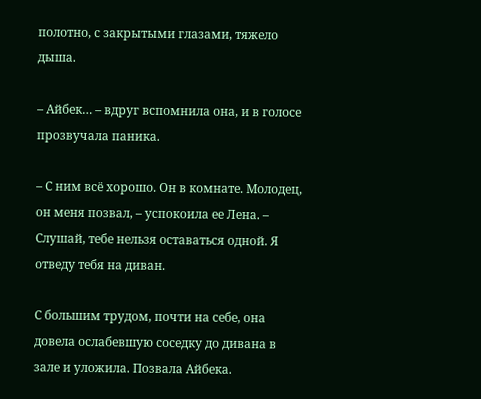полотно, с закрытыми глазами, тяжело дыша.

– Айбек… – вдруг вспомнила она, и в голосе прозвучала паника.

– С ним всё хорошо. Он в комнате. Молодец, он меня позвал, – успокоила ее Лена. – Слушай, тебе нельзя оставаться одной. Я отведу тебя на диван.

С большим трудом, почти на себе, она довела ослабевшую соседку до дивана в зале и уложила. Позвала Айбека.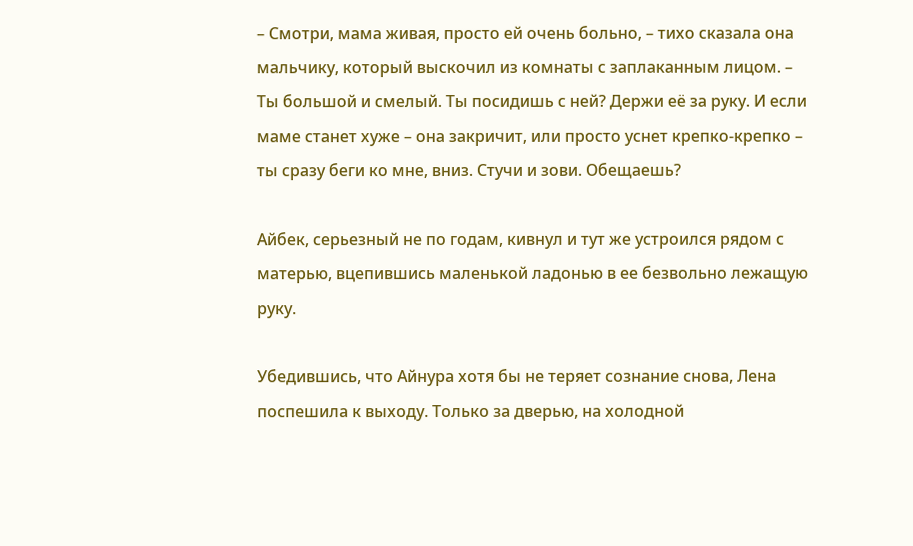– Смотри, мама живая, просто ей очень больно, – тихо сказала она мальчику, который выскочил из комнаты с заплаканным лицом. – Ты большой и смелый. Ты посидишь с ней? Держи её за руку. И если маме станет хуже – она закричит, или просто уснет крепко-крепко – ты сразу беги ко мне, вниз. Стучи и зови. Обещаешь?

Айбек, серьезный не по годам, кивнул и тут же устроился рядом с матерью, вцепившись маленькой ладонью в ее безвольно лежащую руку.

Убедившись, что Айнура хотя бы не теряет сознание снова, Лена поспешила к выходу. Только за дверью, на холодной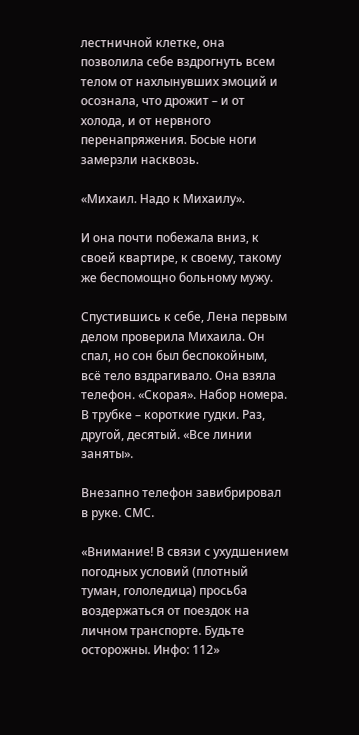лестничной клетке, она позволила себе вздрогнуть всем телом от нахлынувших эмоций и осознала, что дрожит – и от холода, и от нервного перенапряжения. Босые ноги замерзли насквозь.

«Михаил. Надо к Михаилу».

И она почти побежала вниз, к своей квартире, к своему, такому же беспомощно больному мужу.

Спустившись к себе, Лена первым делом проверила Михаила. Он спал, но сон был беспокойным, всё тело вздрагивало. Она взяла телефон. «Скорая». Набор номера. В трубке – короткие гудки. Раз, другой, десятый. «Все линии заняты».

Внезапно телефон завибрировал в руке. СМС.

«Внимание! В связи с ухудшением погодных условий (плотный туман, гололедица) просьба воздержаться от поездок на личном транспорте. Будьте осторожны. Инфо: 112»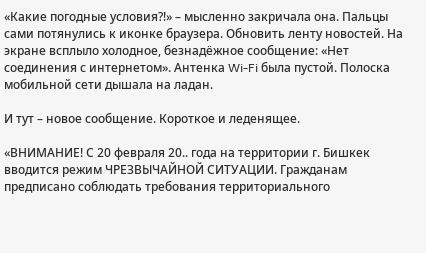«Какие погодные условия?!» – мысленно закричала она. Пальцы сами потянулись к иконке браузера. Обновить ленту новостей. На экране всплыло холодное, безнадёжное сообщение: «Нет соединения с интернетом». Антенка Wi-Fi была пустой. Полоска мобильной сети дышала на ладан.

И тут – новое сообщение. Короткое и леденящее.

«ВНИМАНИЕ! С 20 февраля 20.. года на территории г. Бишкек вводится режим ЧРЕЗВЫЧАЙНОЙ СИТУАЦИИ. Гражданам предписано соблюдать требования территориального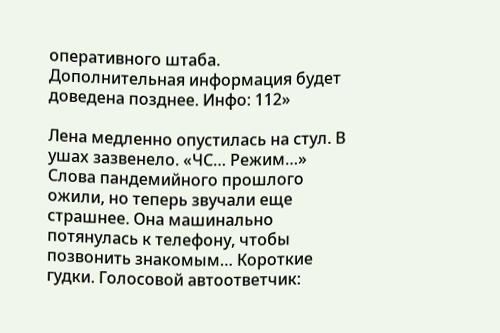оперативного штаба. Дополнительная информация будет доведена позднее. Инфо: 112»

Лена медленно опустилась на стул. В ушах зазвенело. «ЧС… Режим…» Слова пандемийного прошлого ожили, но теперь звучали еще страшнее. Она машинально потянулась к телефону, чтобы позвонить знакомым… Короткие гудки. Голосовой автоответчик: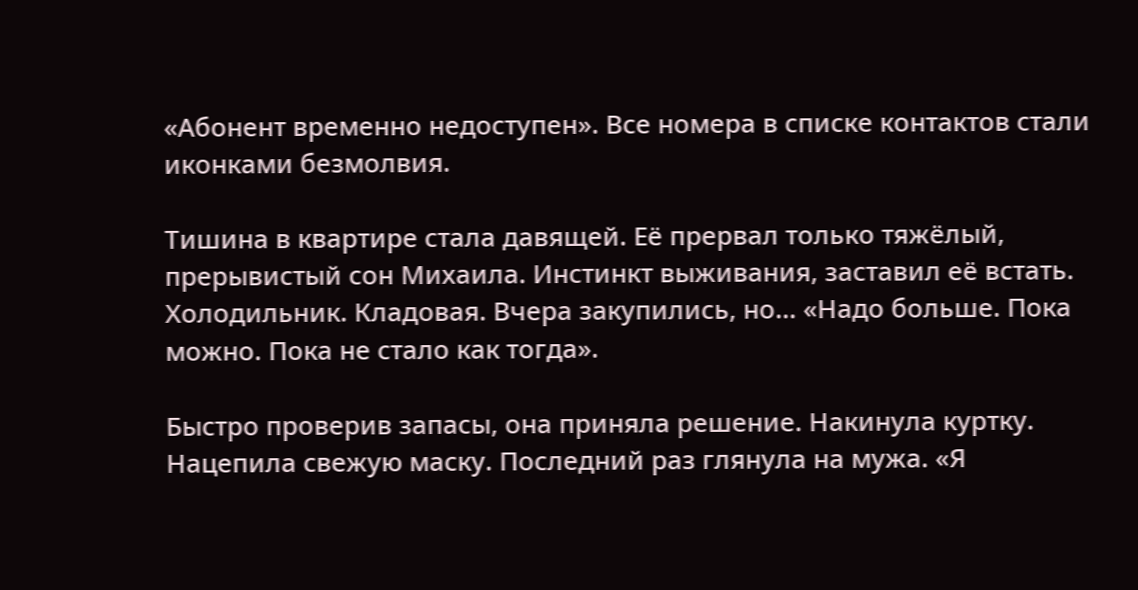«Абонент временно недоступен». Все номера в списке контактов стали иконками безмолвия.

Тишина в квартире стала давящей. Её прервал только тяжёлый, прерывистый сон Михаила. Инстинкт выживания, заставил её встать. Холодильник. Кладовая. Вчера закупились, но… «Надо больше. Пока можно. Пока не стало как тогда».

Быстро проверив запасы, она приняла решение. Накинула куртку. Нацепила свежую маску. Последний раз глянула на мужа. «Я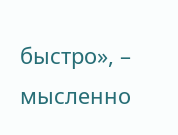быстро», – мысленно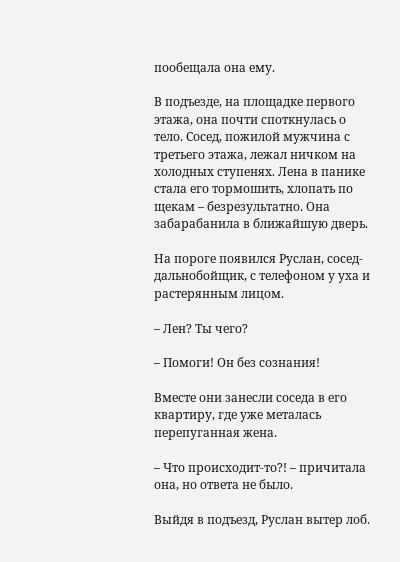пообещала она ему.

В подъезде, на площадке первого этажа, она почти споткнулась о тело. Сосед, пожилой мужчина с третьего этажа, лежал ничком на холодных ступенях. Лена в панике стала его тормошить, хлопать по щекам – безрезультатно. Она забарабанила в ближайшую дверь.

На пороге появился Руслан, сосед-дальнобойщик, с телефоном у уха и растерянным лицом.

– Лен? Ты чего?

– Помоги! Он без сознания!

Вместе они занесли соседа в его квартиру, где уже металась перепуганная жена.

– Что происходит-то?! – причитала она, но ответа не было.

Выйдя в подъезд, Руслан вытер лоб.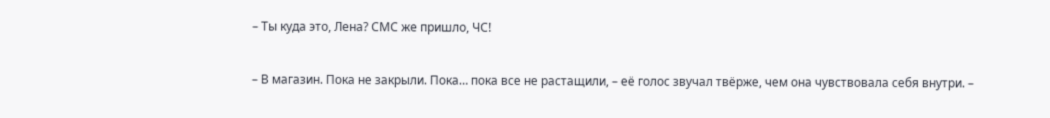– Ты куда это, Лена? СМС же пришло, ЧС!

– В магазин. Пока не закрыли. Пока… пока все не растащили, – её голос звучал твёрже, чем она чувствовала себя внутри. –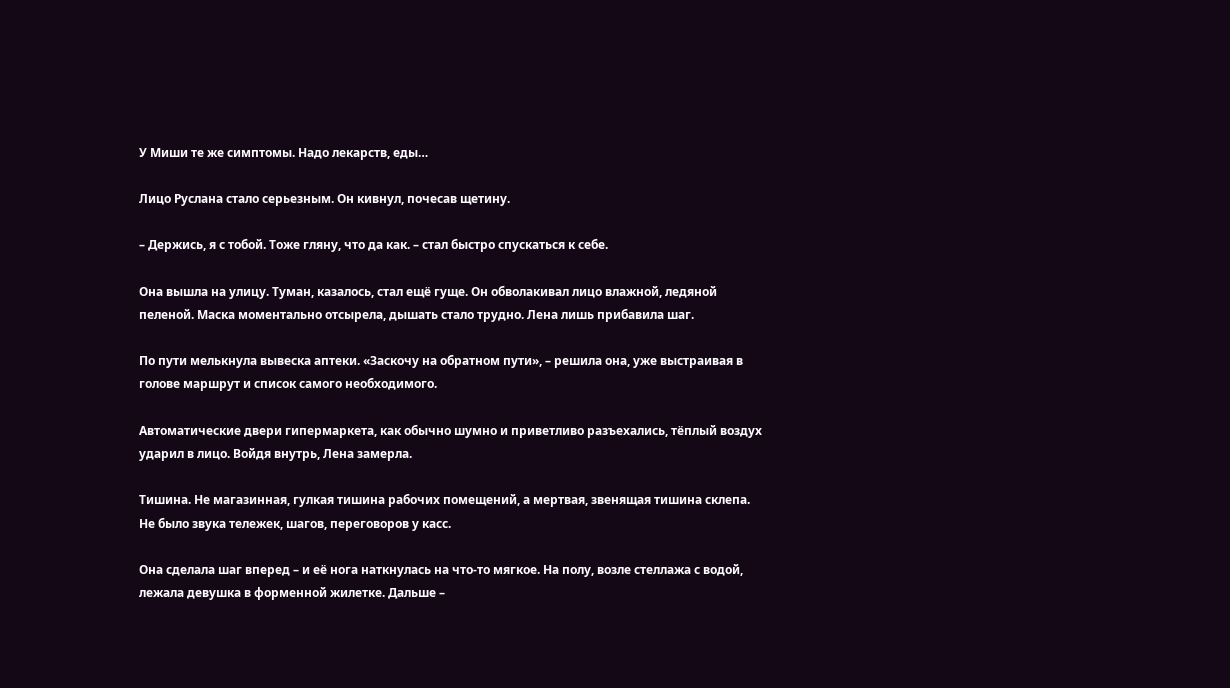У Миши те же симптомы. Надо лекарств, еды…

Лицо Руслана стало серьезным. Он кивнул, почесав щетину.

– Держись, я с тобой. Тоже гляну, что да как. – стал быстро спускаться к себе.

Она вышла на улицу. Туман, казалось, стал ещё гуще. Он обволакивал лицо влажной, ледяной пеленой. Маска моментально отсырела, дышать стало трудно. Лена лишь прибавила шаг.

По пути мелькнула вывеска аптеки. «Заскочу на обратном пути», – решила она, уже выстраивая в голове маршрут и список самого необходимого.

Автоматические двери гипермаркета, как обычно шумно и приветливо разъехались, тёплый воздух ударил в лицо. Войдя внутрь, Лена замерла.

Тишина. Не магазинная, гулкая тишина рабочих помещений, а мертвая, звенящая тишина склепа. Не было звука тележек, шагов, переговоров у касс.

Она сделала шаг вперед – и её нога наткнулась на что-то мягкое. На полу, возле стеллажа с водой, лежала девушка в форменной жилетке. Дальше –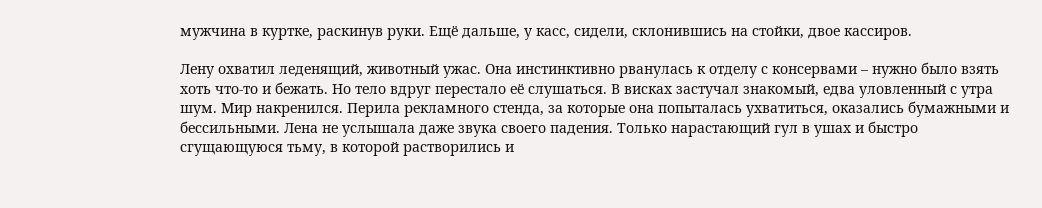мужчина в куртке, раскинув руки. Ещё дальше, у касс, сидели, склонившись на стойки, двое кассиров.

Лену охватил леденящий, животный ужас. Она инстинктивно рванулась к отделу с консервами – нужно было взять хоть что-то и бежать. Но тело вдруг перестало её слушаться. В висках застучал знакомый, едва уловленный с утра шум. Мир накренился. Перила рекламного стенда, за которые она попыталась ухватиться, оказались бумажными и бессильными. Лена не услышала даже звука своего падения. Только нарастающий гул в ушах и быстро сгущающуюся тьму, в которой растворились и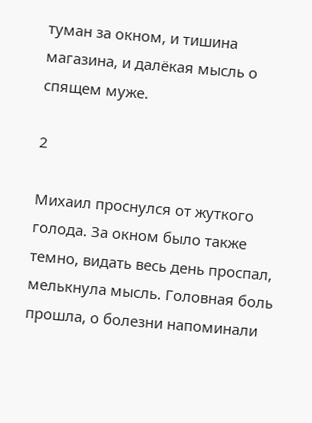туман за окном, и тишина магазина, и далёкая мысль о спящем муже.

2

Михаил проснулся от жуткого голода. За окном было также темно, видать весь день проспал, мелькнула мысль. Головная боль прошла, о болезни напоминали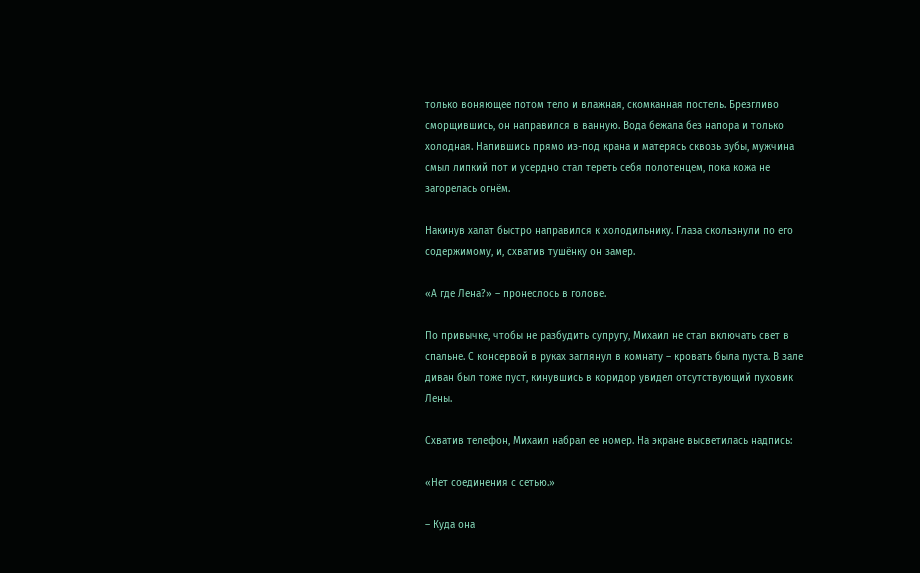только воняющее потом тело и влажная, скомканная постель. Брезгливо сморщившись, он направился в ванную. Вода бежала без напора и только холодная. Напившись прямо из-под крана и матерясь сквозь зубы, мужчина смыл липкий пот и усердно стал тереть себя полотенцем, пока кожа не загорелась огнём.

Накинув халат быстро направился к холодильнику. Глаза скользнули по его содержимому, и, схватив тушёнку он замер.

«А где Лена?» – пронеслось в голове.

По привычке, чтобы не разбудить супругу, Михаил не стал включать свет в спальне. С консервой в руках заглянул в комнату – кровать была пуста. В зале диван был тоже пуст, кинувшись в коридор увидел отсутствующий пуховик Лены.

Схватив телефон, Михаил набрал ее номер. На экране высветилась надпись:

«Нет соединения с сетью.»

– Куда она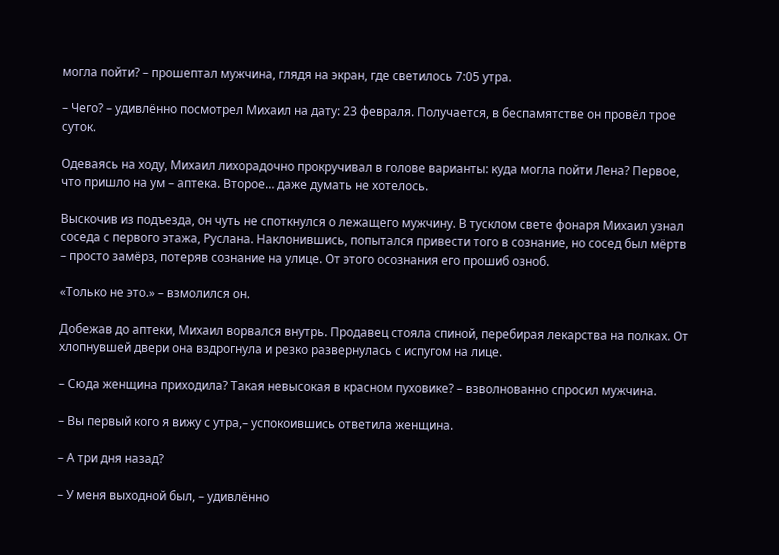могла пойти? – прошептал мужчина, глядя на экран, где светилось 7:05 утра.

– Чего? – удивлённо посмотрел Михаил на дату: 23 февраля. Получается, в беспамятстве он провёл трое суток.

Одеваясь на ходу, Михаил лихорадочно прокручивал в голове варианты: куда могла пойти Лена? Первое, что пришло на ум – аптека. Второе… даже думать не хотелось.

Выскочив из подъезда, он чуть не споткнулся о лежащего мужчину. В тусклом свете фонаря Михаил узнал соседа с первого этажа, Руслана. Наклонившись, попытался привести того в сознание, но сосед был мёртв – просто замёрз, потеряв сознание на улице. От этого осознания его прошиб озноб.

«Только не это.» – взмолился он.

Добежав до аптеки, Михаил ворвался внутрь. Продавец стояла спиной, перебирая лекарства на полках. От хлопнувшей двери она вздрогнула и резко развернулась с испугом на лице.

– Сюда женщина приходила? Такая невысокая в красном пуховике? – взволнованно спросил мужчина.

– Вы первый кого я вижу с утра,– успокоившись ответила женщина.

– А три дня назад?

– У меня выходной был, – удивлённо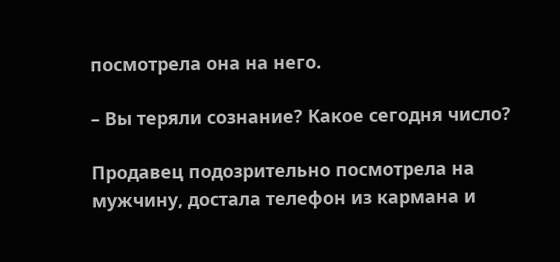посмотрела она на него.

– Вы теряли сознание? Какое сегодня число?

Продавец подозрительно посмотрела на мужчину, достала телефон из кармана и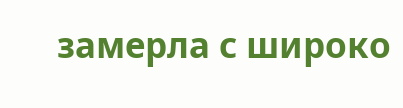замерла с широко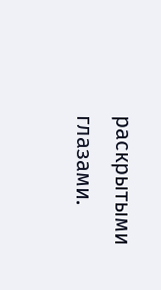раскрытыми глазами.